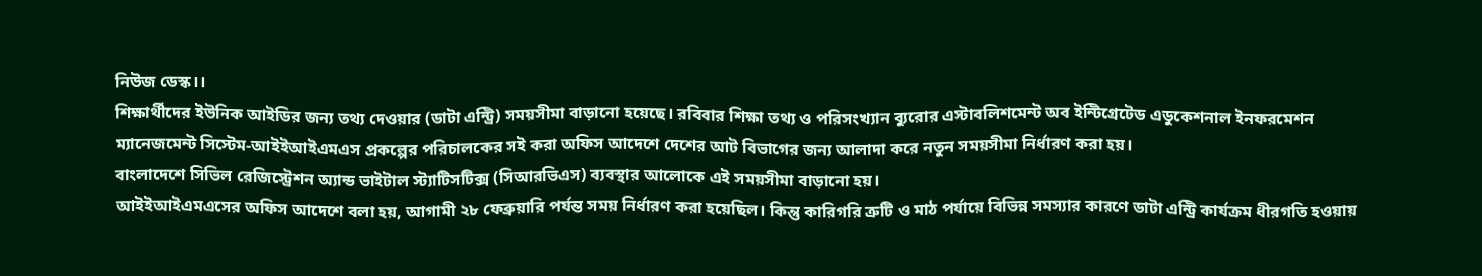নিউজ ডেস্ক।।
শিক্ষার্থীদের ইউনিক আইডির জন্য তথ্য দেওয়ার (ডাটা এন্ট্রি) সময়সীমা বাড়ানো হয়েছে। রবিবার শিক্ষা তথ্য ও পরিসংখ্যান ব্যুরোর এস্টাবলিশমেন্ট অব ইন্টিগ্রেটেড এডুকেশনাল ইনফরমেশন ম্যানেজমেন্ট সিস্টেম-আইইআইএমএস প্রকল্পের পরিচালকের সই করা অফিস আদেশে দেশের আট বিভাগের জন্য আলাদা করে নতুন সময়সীমা নির্ধারণ করা হয়।
বাংলাদেশে সিভিল রেজিস্ট্রেশন অ্যান্ড ভাইটাল স্ট্যাটিসটিক্স (সিআরভিএস) ব্যবস্থার আলোকে এই সময়সীমা বাড়ানো হয়।
আইইআইএমএসের অফিস আদেশে বলা হয়, আগামী ২৮ ফেব্রুয়ারি পর্যন্ত সময় নির্ধারণ করা হয়েছিল। কিন্তু কারিগরি ত্রুটি ও মাঠ পর্যায়ে বিভিন্ন সমস্যার কারণে ডাটা এন্ট্রি কার্যক্রম ধীরগতি হওয়ায়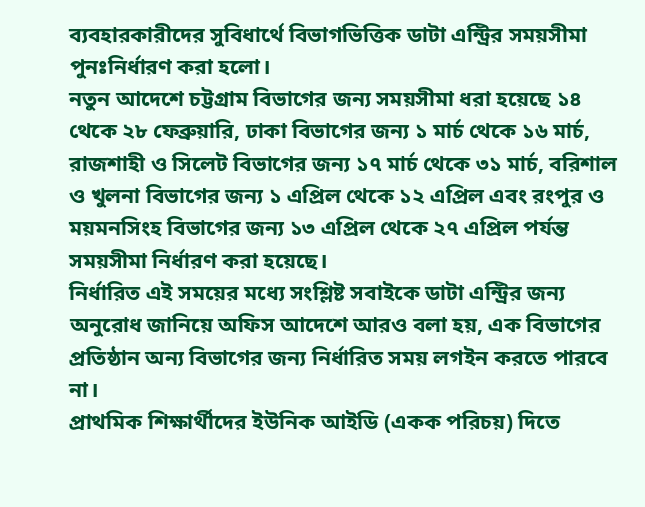ব্যবহারকারীদের সুবিধার্থে বিভাগভিত্তিক ডাটা এন্ট্রির সময়সীমা পুনঃনির্ধারণ করা হলো।
নতুন আদেশে চট্টগ্রাম বিভাগের জন্য সময়সীমা ধরা হয়েছে ১৪ থেকে ২৮ ফেব্রুয়ারি, ঢাকা বিভাগের জন্য ১ মার্চ থেকে ১৬ মার্চ, রাজশাহী ও সিলেট বিভাগের জন্য ১৭ মার্চ থেকে ৩১ মার্চ, বরিশাল ও খুলনা বিভাগের জন্য ১ এপ্রিল থেকে ১২ এপ্রিল এবং রংপুর ও ময়মনসিংহ বিভাগের জন্য ১৩ এপ্রিল থেকে ২৭ এপ্রিল পর্যন্ত সময়সীমা নির্ধারণ করা হয়েছে।
নির্ধারিত এই সময়ের মধ্যে সংশ্লিষ্ট সবাইকে ডাটা এন্ট্রির জন্য অনুরোধ জানিয়ে অফিস আদেশে আরও বলা হয়, এক বিভাগের প্রতিষ্ঠান অন্য বিভাগের জন্য নির্ধারিত সময় লগইন করতে পারবে না।
প্রাথমিক শিক্ষার্থীদের ইউনিক আইডি (একক পরিচয়) দিতে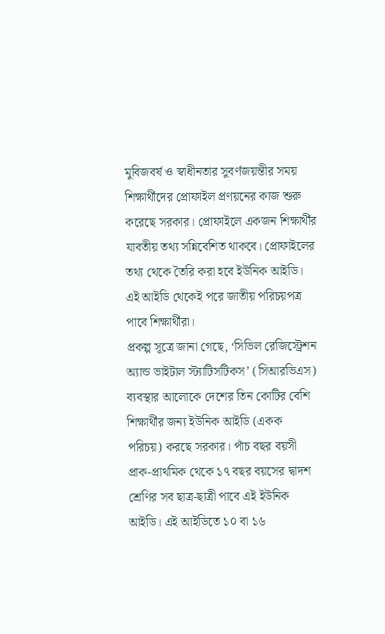মুবিজবর্ষ ও স্বাধীনতার সুবর্ণজয়ন্তীর সময় শিক্ষার্থীদের প্রোফাইল প্রণয়নের কাজ শুরু করেছে সরকার। প্রোফাইলে একজন শিক্ষার্থীর যাবতীয় তথ্য সন্নিবেশিত থাকবে। প্রোফাইলের তথ্য থেকে তৈরি করা হবে ইউনিক আইডি। এই আইডি থেকেই পরে জাতীয় পরিচয়পত্র পাবে শিক্ষার্থীরা।
প্রকল্প সূত্রে জানা গেছে, ‘সিভিল রেজিস্ট্রেশন অ্যান্ড ভাইটাল স্ট্যাটিসটিকস’ (সিআরভিএস) ব্যবস্থার আলোকে দেশের তিন কোটির বেশি শিক্ষার্থীর জন্য ইউনিক আইডি (একক পরিচয়) করছে সরকার। পাঁচ বছর বয়সী প্রাক-প্রাথমিক থেকে ১৭ বছর বয়সের দ্বাদশ শ্রেণির সব ছাত্র-ছাত্রী পাবে এই ইউনিক আইডি। এই আইডিতে ১০ বা ১৬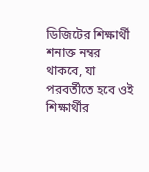ডিজিটের শিক্ষার্থী শনাক্ত নম্বর থাকবে, যা পরবর্তীতে হবে ওই শিক্ষার্থীর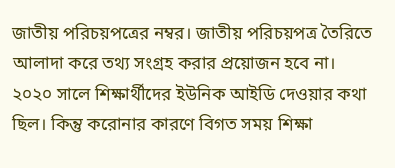জাতীয় পরিচয়পত্রের নম্বর। জাতীয় পরিচয়পত্র তৈরিতে আলাদা করে তথ্য সংগ্রহ করার প্রয়োজন হবে না।
২০২০ সালে শিক্ষার্থীদের ইউনিক আইডি দেওয়ার কথা ছিল। কিন্তু করোনার কারণে বিগত সময় শিক্ষা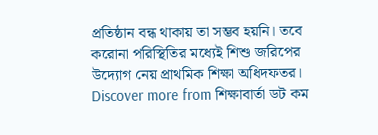প্রতিষ্ঠান বন্ধ থাকায় তা সম্ভব হয়নি। তবে করোনা পরিস্থিতির মধ্যেই শিশু জরিপের উদ্যোগ নেয় প্রাথমিক শিক্ষা অধিদফতর।
Discover more from শিক্ষাবার্তা ডট কম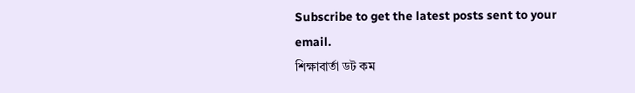Subscribe to get the latest posts sent to your email.
শিক্ষাবার্তা ডট কম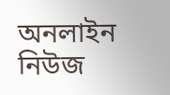অনলাইন নিউজ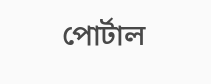পোর্টাল